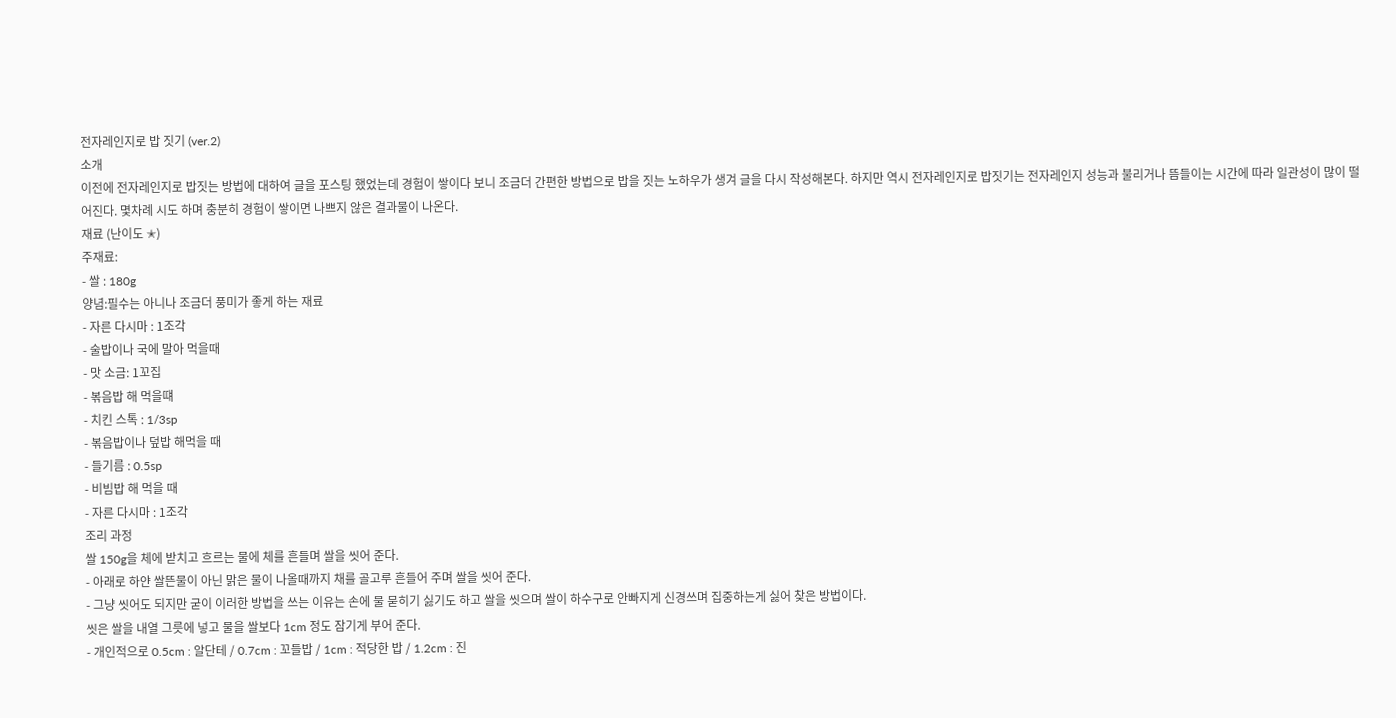전자레인지로 밥 짓기 (ver.2)
소개
이전에 전자레인지로 밥짓는 방법에 대하여 글을 포스팅 했었는데 경험이 쌓이다 보니 조금더 간편한 방법으로 밥을 짓는 노하우가 생겨 글을 다시 작성해본다. 하지만 역시 전자레인지로 밥짓기는 전자레인지 성능과 불리거나 뜸들이는 시간에 따라 일관성이 많이 떨어진다. 몇차례 시도 하며 충분히 경험이 쌓이면 나쁘지 않은 결과물이 나온다.
재료 (난이도 ✭)
주재료:
- 쌀 : 180g
양념:필수는 아니나 조금더 풍미가 좋게 하는 재료
- 자른 다시마 : 1조각
- 술밥이나 국에 말아 먹을때
- 맛 소금: 1꼬집
- 볶음밥 해 먹을떄
- 치킨 스톡 : 1/3sp
- 볶음밥이나 덮밥 해먹을 때
- 들기름 : 0.5sp
- 비빔밥 해 먹을 때
- 자른 다시마 : 1조각
조리 과정
쌀 150g을 체에 받치고 흐르는 물에 체를 흔들며 쌀을 씻어 준다.
- 아래로 하얀 쌀뜬물이 아닌 맑은 물이 나올때까지 채를 골고루 흔들어 주며 쌀을 씻어 준다.
- 그냥 씻어도 되지만 굳이 이러한 방법을 쓰는 이유는 손에 물 묻히기 싫기도 하고 쌀을 씻으며 쌀이 하수구로 안빠지게 신경쓰며 집중하는게 싫어 찾은 방법이다.
씻은 쌀을 내열 그릇에 넣고 물을 쌀보다 1cm 정도 잠기게 부어 준다.
- 개인적으로 0.5cm : 알단테 / 0.7cm : 꼬들밥 / 1cm : 적당한 밥 / 1.2cm : 진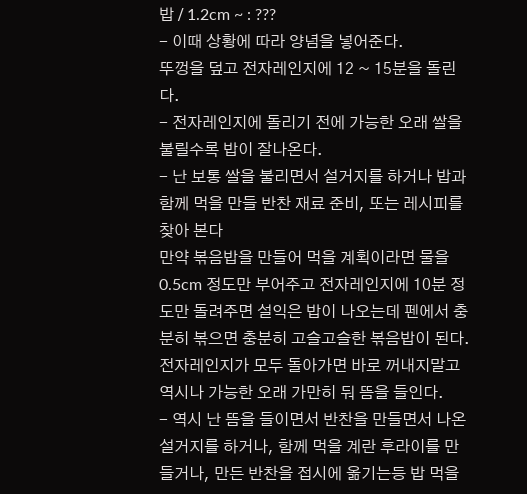밥 / 1.2cm ~ : ???
- 이때 상황에 따라 양념을 넣어준다.
뚜껑을 덮고 전자레인지에 12 ~ 15분을 돌린다.
- 전자레인지에 돌리기 전에 가능한 오래 쌀을 불릴수록 밥이 잘나온다.
- 난 보통 쌀을 불리면서 설거지를 하거나 밥과 함께 먹을 만들 반찬 재료 준비, 또는 레시피를 찾아 본다
만약 볶음밥을 만들어 먹을 계획이라면 물을 0.5cm 정도만 부어주고 전자레인지에 10분 정도만 돌려주면 설익은 밥이 나오는데 펜에서 충분히 볶으면 충분히 고슬고슬한 볶음밥이 된다.
전자레인지가 모두 돌아가면 바로 꺼내지말고 역시나 가능한 오래 가만히 둬 뜸을 들인다.
- 역시 난 뜸을 들이면서 반찬을 만들면서 나온 설거지를 하거나, 함께 먹을 계란 후라이를 만들거나, 만든 반찬을 접시에 옮기는등 밥 먹을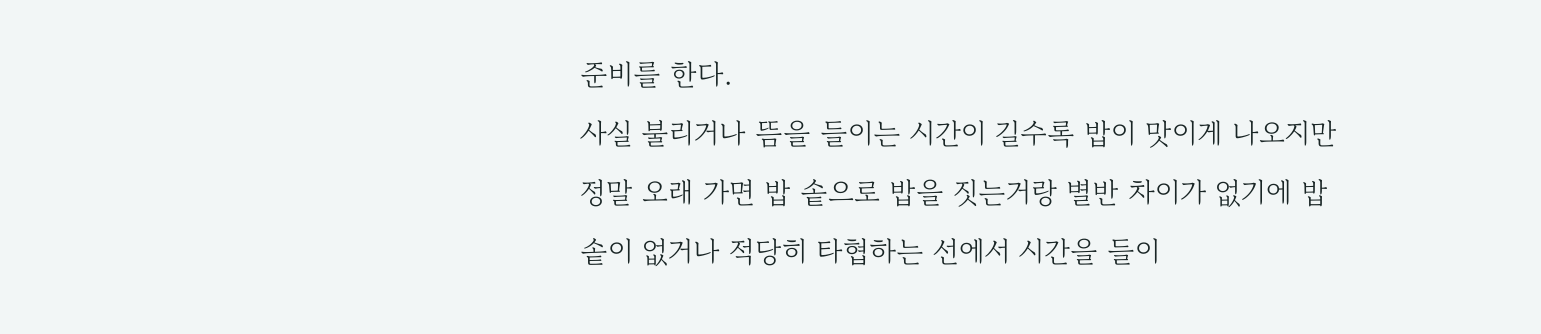준비를 한다.
사실 불리거나 뜸을 들이는 시간이 길수록 밥이 맛이게 나오지만 정말 오래 가면 밥 솥으로 밥을 짓는거랑 별반 차이가 없기에 밥솥이 없거나 적당히 타협하는 선에서 시간을 들이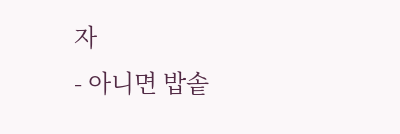자
- 아니면 밥솥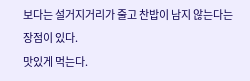보다는 설거지거리가 줄고 찬밥이 남지 않는다는 장점이 있다.
맛있게 먹는다.